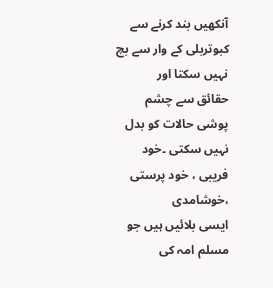آنکھیں بند کرنے سے کبوتربلی کے وار سے بچ نہیں سکتا اور
حقائق سے چشم پوشی حالات کو بدل نہیں سکتی ۔خود فریبی ، خود پرستی ،خوشامدی
ایسی بلائیں ہیں جو مسلم امہ کی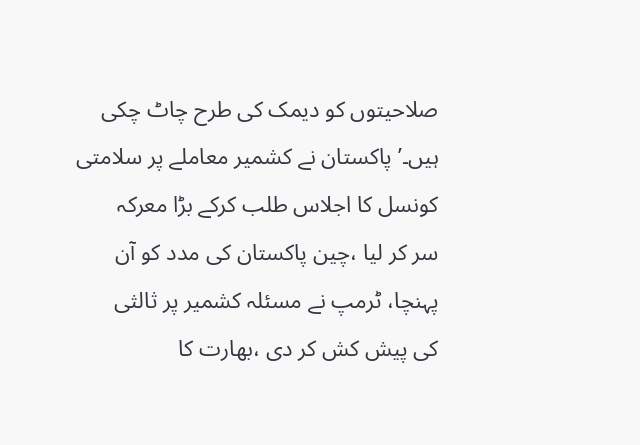صلاحیتوں کو دیمک کی طرح چاٹ چکی
ہیں۔’پاکستان نے کشمیر معاملے پر سلامتی کونسل کا اجلاس طلب کرکے بڑا معرکہ
سر کر لیا ،چین پاکستان کی مدد کو آن پہنچا، ٹرمپ نے مسئلہ کشمیر پر ثالثی
کی پیش کش کر دی ،بھارت کا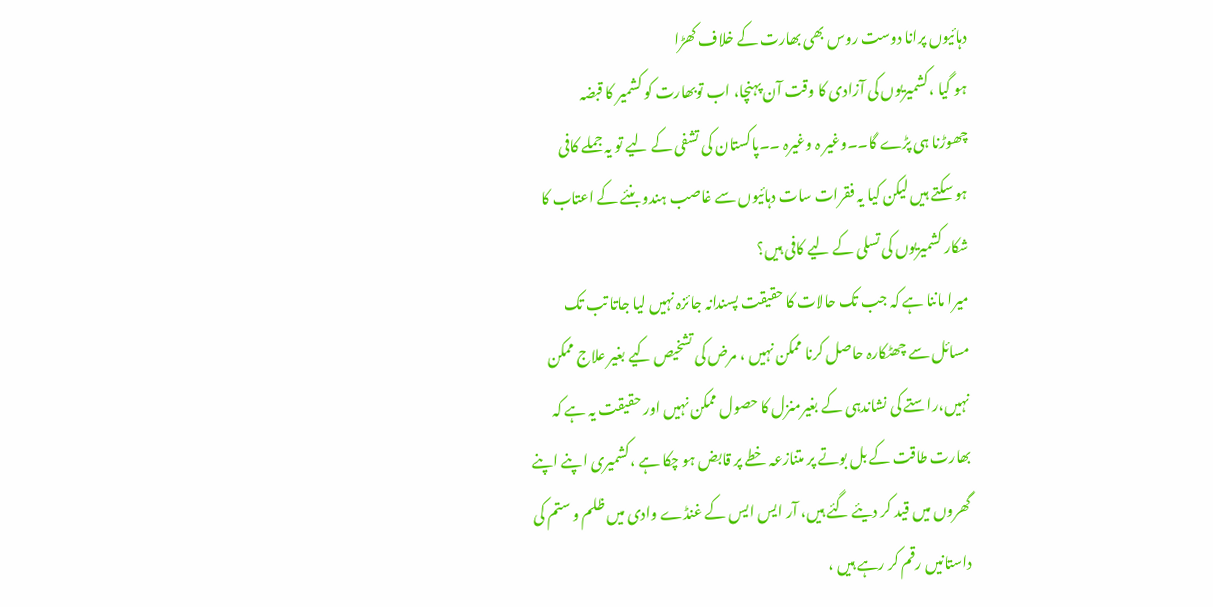دہائیوں پرانا دوست روس بھی بھارت کے خلاف کھڑا
ہو گیا ،کشمیریوں کی آزادی کا وقت آن پہنچا، اب توبھارت کو کشمیر کا قبضہ
چھوڑنا ہی پڑے گا۔۔وغیر ہ وغیرہ ۔۔پاکستان کی تشفی کے لیے تو یہ جملے کافی
ہو سکتے ہیں لیکن کیا یہ فقرات سات دہائیوں سے غاصب ہندو بنئے کے اعتاب کا
شکار کشمیریوں کی تسلی کے لیے کافی ہیں؟
میرا ماننا ہے کہ جب تک حالات کا حقیقت پسندانہ جائزہ نہیں لیا جاتا تب تک
مسائل سے چھٹکارہ حاصل کرنا ممکن نہیں ، مرض کی تشخیص کیے بغیر علاج ممکن
نہیں،راستے کی نشاندہی کے بغیرمنزل کا حصول ممکن نہیں اور حقیقت یہ ہے کہ
بھارت طاقت کے بل بوتے پر متنازعہ خطے پر قابض ہو چکا ہے ،کشمیری اپنے اپنے
گھروں میں قید کر دیئے گئے ہیں، آر ایس ایس کے غنڈے وادی میں ظلم و ستم کی
داستانیں رقم کر رہے ہیں ،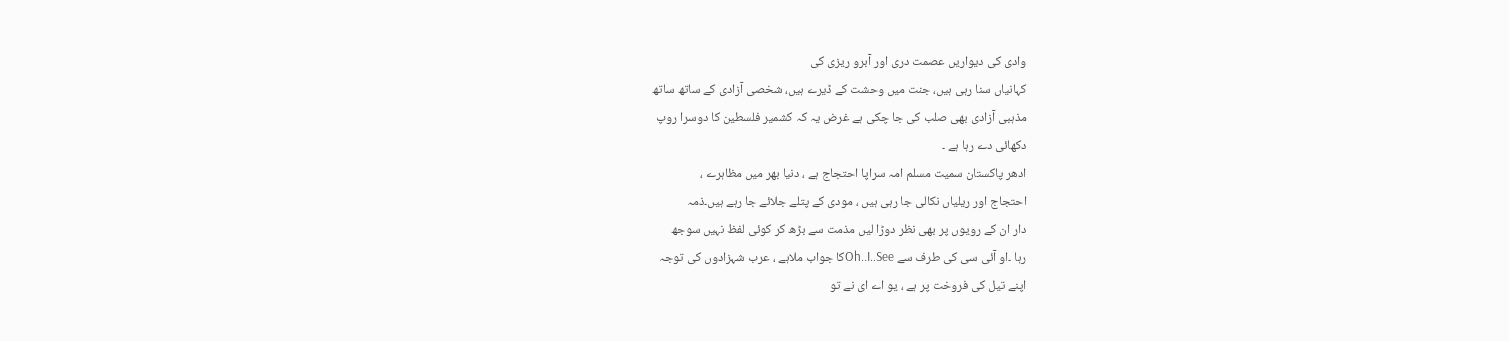وادی کی دیواریں عصمت دری اور آبرو ریزی کی
کہانیاں سنا رہی ہیں، جنت میں وحشت کے ڈیرے ہیں، شخصی آزادی کے ساتھ ساتھ
مذہبی آزادی بھی صلب کی جا چکی ہے غرض یہ کہ کشمیر فلسطین کا دوسرا روپ
دکھائی دے رہا ہے ۔
ادھر پاکستان سمیت مسلم امہ سراپا احتجاج ہے ، دنیا بھر میں مظاہرے ،
احتجاج اور ریلیاں نکالی جا رہی ہیں ، مودی کے پتلے جلائے جا رہے ہیں۔ذمہ
دار ان کے رویوں پر بھی نظر دوڑا لیں مذمت سے بڑھ کر کوئی لفظ نہیں سوجھ
رہا ۔او آئی سی کی طرف سے Oh..I..Seeکا جواب ملاہے ، عرب شہزادوں کی توجہ
اپنے تیل کی فروخت پر ہے ، یو اے ای نے تو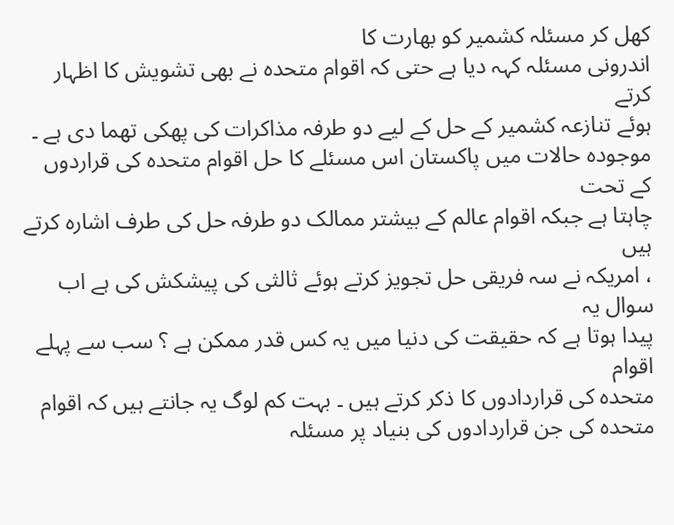کھل کر مسئلہ کشمیر کو بھارت کا
اندرونی مسئلہ کہہ دیا ہے حتی کہ اقوام متحدہ نے بھی تشویش کا اظہار کرتے
ہوئے تنازعہ کشمیر کے حل کے لیے دو طرفہ مذاکرات کی پھکی تھما دی ہے ۔
موجودہ حالات میں پاکستان اس مسئلے کا حل اقوام متحدہ کی قراردوں کے تحت
چاہتا ہے جبکہ اقوام عالم کے بیشتر ممالک دو طرفہ حل کی طرف اشارہ کرتے ہیں
، امریکہ نے سہ فریقی حل تجویز کرتے ہوئے ثالثی کی پیشکش کی ہے اب سوال یہ
پیدا ہوتا ہے کہ حقیقت کی دنیا میں یہ کس قدر ممکن ہے ؟ سب سے پہلے اقوام
متحدہ کی قراردادوں کا ذکر کرتے ہیں ۔ بہت کم لوگ یہ جانتے ہیں کہ اقوام
متحدہ کی جن قراردادوں کی بنیاد پر مسئلہ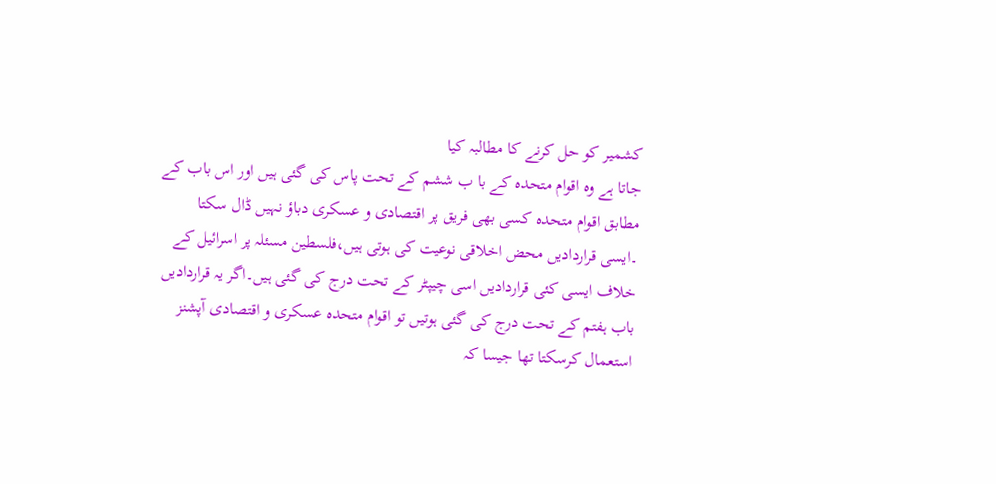کشمیر کو حل کرنے کا مطالبہ کیا
جاتا ہے وہ اقوام متحدہ کے با ب ششم کے تحت پاس کی گئی ہیں اور اس باب کے
مطابق اقوام متحدہ کسی بھی فریق پر اقتصادی و عسکری دباؤ نہیں ڈال سکتا
۔ایسی قراردادیں محض اخلاقی نوعیت کی ہوتی ہیں،فلسطین مسئلہ پر اسرائیل کے
خلاف ایسی کئی قراردادیں اسی چیپٹر کے تحت درج کی گئی ہیں۔اگر یہ قراردادیں
باب ہفتم کے تحت درج کی گئی ہوتیں تو اقوام متحدہ عسکری و اقتصادی آپشنز
استعمال کرسکتا تھا جیسا کہ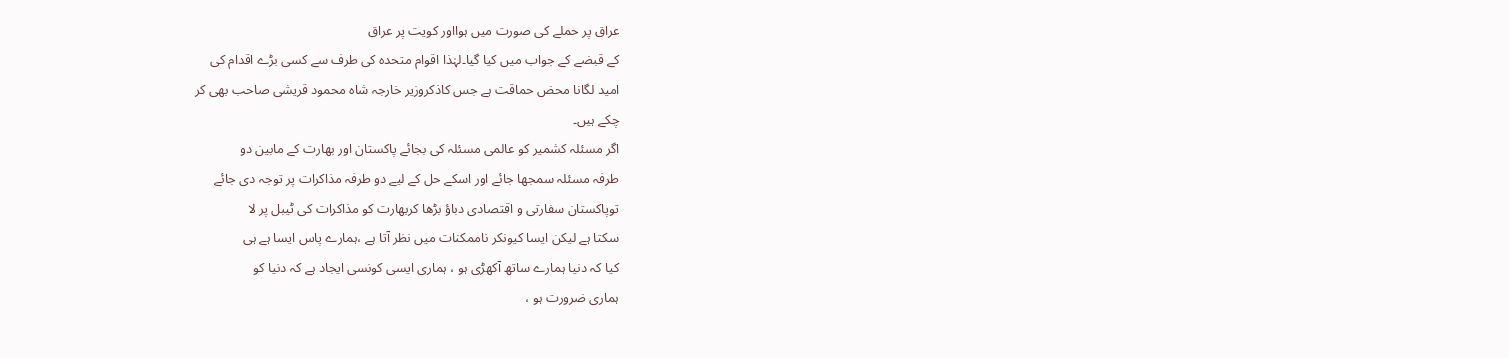عراق پر حملے کی صورت میں ہوااور کویت پر عراق
کے قبضے کے جواب میں کیا گیا۔لہٰذا اقوام متحدہ کی طرف سے کسی بڑے اقدام کی
امید لگانا محض حماقت ہے جس کاذکروزیر خارجہ شاہ محمود قریشی صاحب بھی کر
چکے ہیں۔
اگر مسئلہ کشمیر کو عالمی مسئلہ کی بجائے پاکستان اور بھارت کے مابین دو
طرفہ مسئلہ سمجھا جائے اور اسکے حل کے لیے دو طرفہ مذاکرات پر توجہ دی جائے
توپاکستان سفارتی و اقتصادی دباؤ بڑھا کربھارت کو مذاکرات کی ٹیبل پر لا
سکتا ہے لیکن ایسا کیونکر ناممکنات میں نظر آتا ہے ،ہمارے پاس ایسا ہے ہی
کیا کہ دنیا ہمارے ساتھ آکھڑی ہو ، ہماری ایسی کونسی ایجاد ہے کہ دنیا کو
ہماری ضرورت ہو ،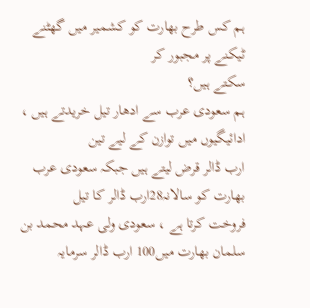ہم کس طرح بھارت کو کشمیر میں گھٹنے ٹیکنے پر مجبور کر
سکتے ہیں؟
ہم سعودی عرب سے ادھار تیل خریدتے ہیں ، ادائیگیوں میں توازن کے لیے تین
ارب ڈالر قرض لیتے ہیں جبکہ سعودی عرب بھارت کو سالانہ28ارب ڈالر کا تیل
فروخت کرتا ہے ، سعودی ولی عہد محمد بن سلمان بھارت میں100 ارب ڈالر سرمایہ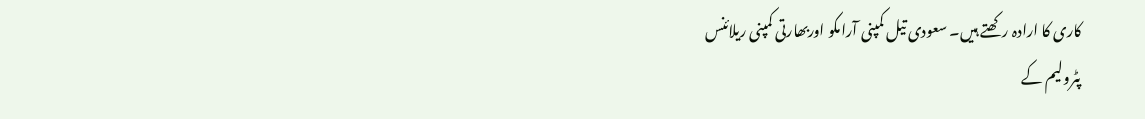کاری کا ارادہ رکھتے ہیں۔ سعودی تیل کمپنی آرامکو اوربھارتی کمپنی ریلائنس
پٹرولیم کے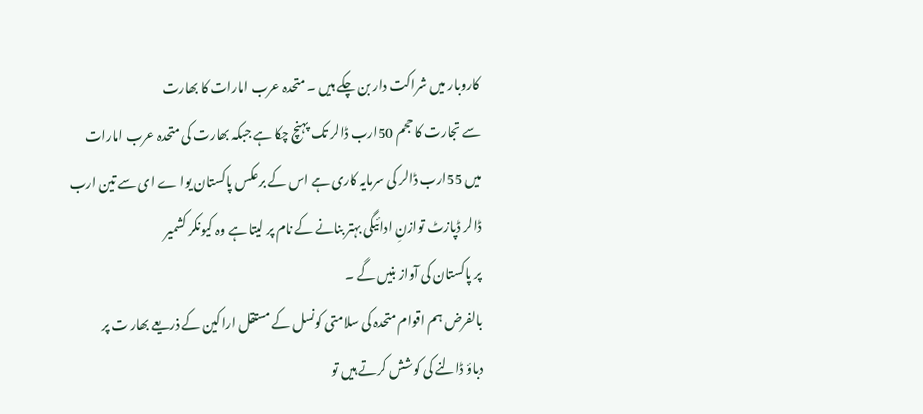کاروبار میں شراکت دار بن چکے ہیں ۔ متحدہ عرب امارات کا بھارت
سے تجارت کا حجم 50ارب ڈالر تک پہنچ چکا ہے جبکہ بھارت کی متحدہ عرب امارات
میں 55ارب ڈالر کی سرمایہ کاری ہے اس کے برعکس پاکستان یوا ے ای سے تین ارب
ڈالر ڈپازٹ توازنِ ادائیگی بہتر بنانے کے نام پر لیتا ہے وہ کیونکر کشمیر
پر پاکستان کی آواز بنیں گے ۔
بالفرض ہم اقوام متحدہ کی سلامتی کونسل کے مستقل اراکین کے ذریعے بھار ت پر
دباؤ ڈالنے کی کوشش کرتے ہیں تو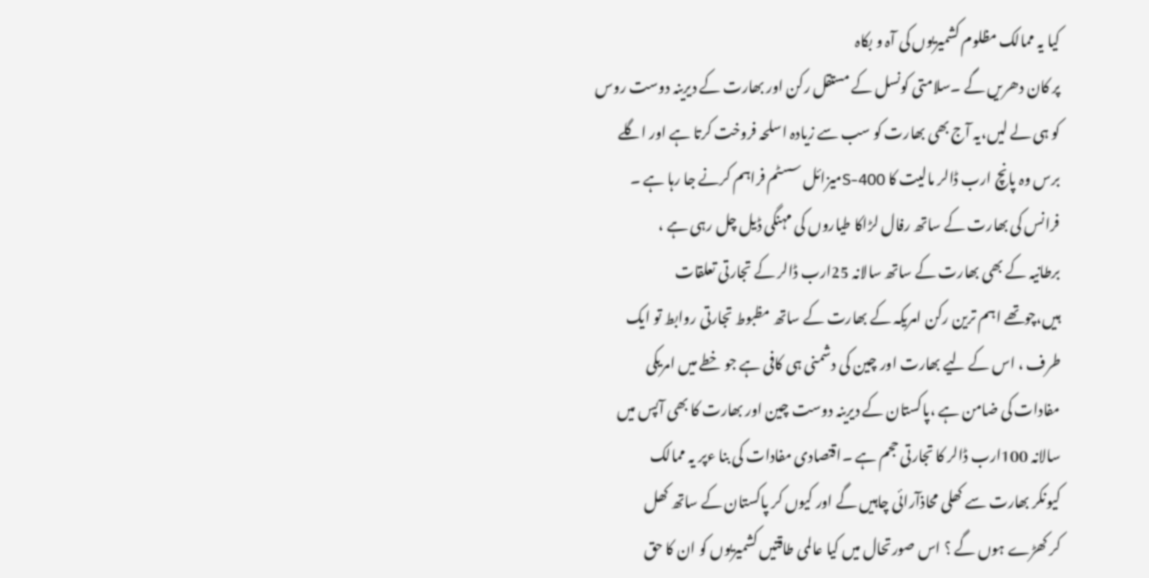کیا یہ ممالک مظلوم کشمیریوں کی آہ و بکاہ
پر کان دھریں گے ۔سلامتی کونسل کے مستقل رکن اور بھارت کے دیرینہ دوست روس
کو ہی لے لیں،یہ آج بھی بھارت کو سب سے زیادہ اسلحہ فروخت کرتا ہے اور اگلے
برس وہ پانچ ارب ڈالر مالیت کا S-400میزائل سسٹم فراہم کرنے جا رہا ہے ۔
فرانس کی بھارت کے ساتھ رفال لڑاکا طیاروں کی مہنگی ڈیل چل رہی ہے ،
برطانیہ کے بھی بھارت کے ساتھ سالانہ 25ارب ڈالر کے تجارتی تعلقات
ہیں،چوتھے اہم ترین رکن امریکہ کے بھارت کے ساتھ مظبوط تجارتی روابط تو ایک
طرف ، اس کے لیے بھارت اور چین کی دشمنی ہی کافی ہے جو خطے میں امریکی
مفادات کی ضامن ہے ،پاکستان کے دیرینہ دوست چین اور بھارت کا بھی آپس میں
سالانہ 100ارب ڈالر کا تجارتی حجم ہے ۔اقتصادی مفادات کی بنا ءپر یہ ممالک
کیونکر بھارت سے کھلی محاذآرائی چاہیں گے اور کیوں کر پاکستان کے ساتھ کھل
کر کھڑے ہوں گے ؟ اس صورتحال میں کیا عالمی طاقتیں کشمیریوں کو ان کا حق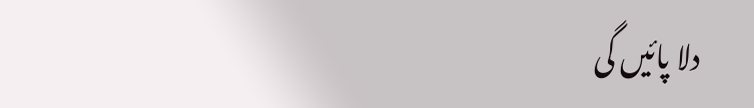دلا پائیں گی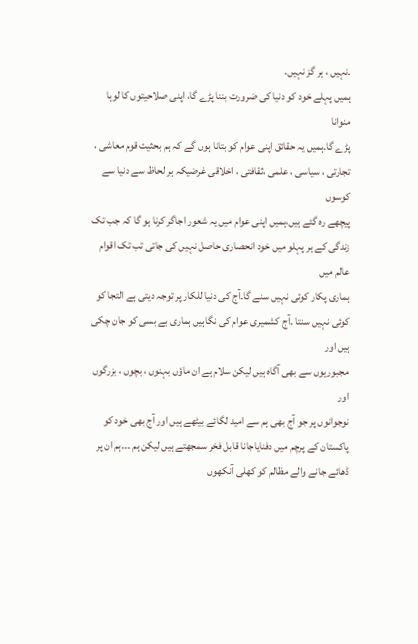۔نہیں ، ہر گز نہیں.
ہمیں پہلے خود کو دنیا کی ضرورت بننا پڑے گا، اپنی صلاحیتوں کا لوہا منوانا
پڑے گا۔ہمیں یہ حقائق اپنی عوام کو بتانا ہوں گے کہ ہم بحثیت قوم معاشی ،
تجارتی ، سیاسی ، علمی ،ثقافتی ، اخلاقی غرضیکہ ہر لحاظ سے دنیا سے کوسوں
پیچھے رہ گئے ہیں،ہمیں اپنی عوام میں یہ شعور اجاگر کرنا ہو گا کہ جب تک
زندگی کے ہر پہلو میں خود انحصاری حاصل نہیں کی جاتی تب تک اقوام عالم میں
ہماری پکار کوئی نہیں سنے گا۔آج کی دنیا للکار پر توجہ دیتی ہے التجا کو
کوئی نہیں سنتا ۔آج کشمیری عوام کی نگاہیں ہماری بے بسی کو جان چکی ہیں اور
مجبوریوں سے بھی آگاہ ہیں لیکن سلام ہے ان ماؤں بہنوں ، بچوں ، بزرگوں اور
نوجوانوں پر جو آج بھی ہم سے امید لگائے بیٹھے ہیں اور آج بھی خود کو
پاکستان کے پرچم میں دفنایاجانا قابل فخر سمجھتے ہیں لیکن ہم ۔۔۔ہم ان پر
ڈھائے جانے والے مظالم کو کھلی آنکھوں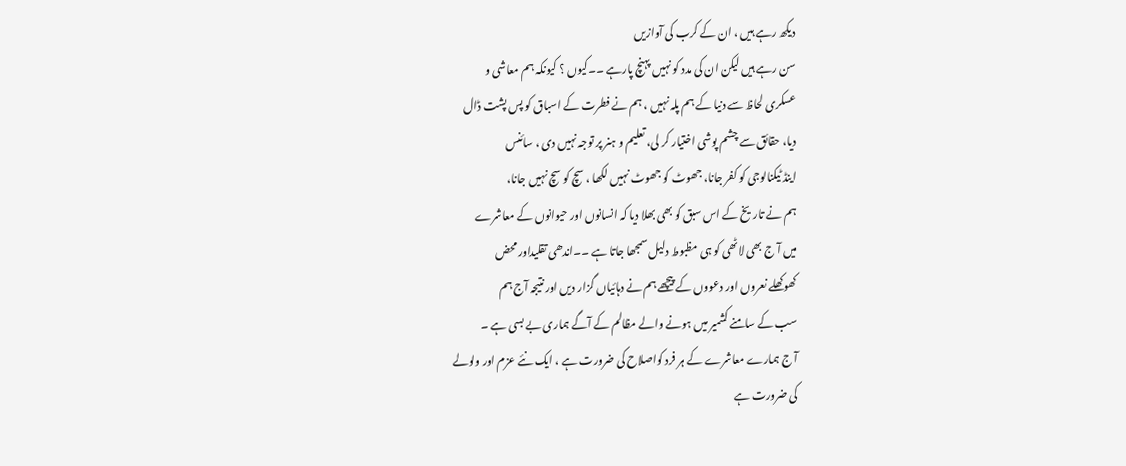دیکھ رہے ہیں ، ان کے کرب کی آوازیں
سن رہے ہیں لیکن ان کی مدد کو نہیں پہنچ پارہے ۔۔کیوں ؟ کیونکہ ہم معاشی و
عسکری لحاظ سے دنیا کے ہم پلہ نہیں ، ہم نے فطرت کے اسباق کو پس پشت ڈال
دیا، حقائق سے چشم پوشی اختیار کر لی، تعلیم و ہنر پر توجہ نہیں دی ، سائنس
اینڈ ٹیکنالوجی کو کفر جانا، جھوٹ کو جھوٹ نہیں لکھا ، سچ کو سچ نہیں جانا،
ہم نے تاریخ کے اس سبق کو بھی بھلا دیا کہ انسانوں اور حیوانوں کے معاشرے
میں آ ج بھی لاٹھی کو ہی مظبوط دلیل سمجھا جاتا ہے ۔۔اندھی تقلیداور محض
کھوکھلے نعروں اور دعووں کے پیچھے ہم نے دہائیاں گزار دیں اور نتیجہ آج ہم
سب کے سامنے کشمیر میں ہونے والے مظالم کے آگے ہماری بے بسی ہے ۔
آ ج ہمارے معاشرے کے ہر فرد کواصلاح کی ضرورت ہے ، ایک نئے عزم اور ولولے
کی ضرورت ہے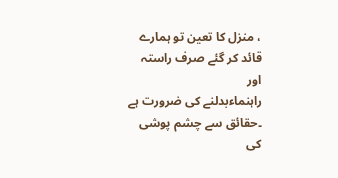، منزل کا تعین تو ہمارے قائد کر گئے صرف راستہ اور
راہنماءبدلنے کی ضرورت ہے ۔حقائق سے چشم پوشی کی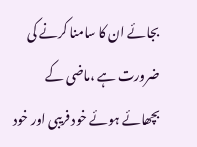بجائے ان کا سامنا کرنے کی
ضرورت ہے ،ماضی کے بچھائے ہوئے خود فریبی اور خود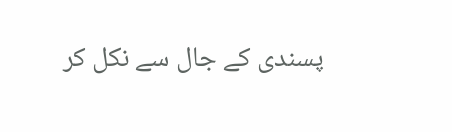پسندی کے جال سے نکل کر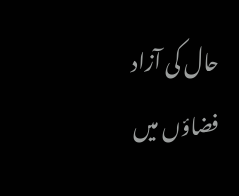حال کی آزاد فضاؤں میں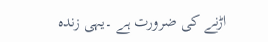اڑنے کی ضرورت ہے ۔یہی زندہ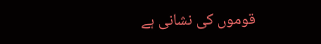قوموں کی نشانی ہے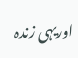اوریہی زندہ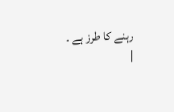رہنے کا طرز ہے ۔
|